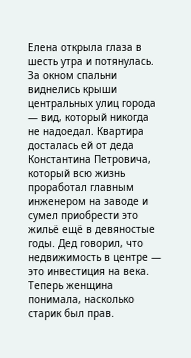Елена открыла глаза в шесть утра и потянулась. За окном спальни виднелись крыши центральных улиц города — вид, который никогда не надоедал. Квартира досталась ей от деда Константина Петровича, который всю жизнь проработал главным инженером на заводе и сумел приобрести это жильё ещё в девяностые годы. Дед говорил, что недвижимость в центре — это инвестиция на века. Теперь женщина понимала, насколько старик был прав.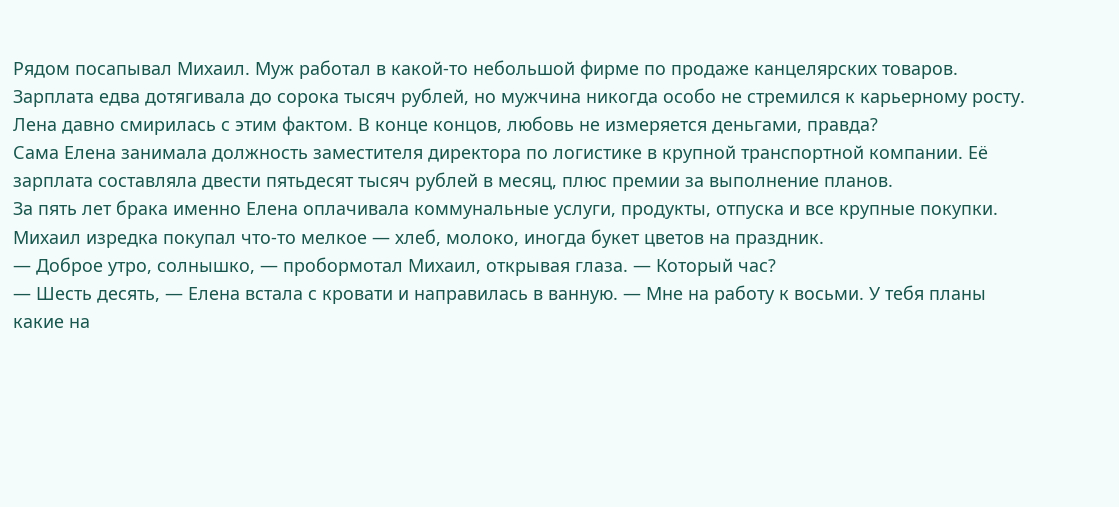Рядом посапывал Михаил. Муж работал в какой-то небольшой фирме по продаже канцелярских товаров. Зарплата едва дотягивала до сорока тысяч рублей, но мужчина никогда особо не стремился к карьерному росту. Лена давно смирилась с этим фактом. В конце концов, любовь не измеряется деньгами, правда?
Сама Елена занимала должность заместителя директора по логистике в крупной транспортной компании. Её зарплата составляла двести пятьдесят тысяч рублей в месяц, плюс премии за выполнение планов.
За пять лет брака именно Елена оплачивала коммунальные услуги, продукты, отпуска и все крупные покупки. Михаил изредка покупал что-то мелкое — хлеб, молоко, иногда букет цветов на праздник.
— Доброе утро, солнышко, — пробормотал Михаил, открывая глаза. — Который час?
— Шесть десять, — Елена встала с кровати и направилась в ванную. — Мне на работу к восьми. У тебя планы какие на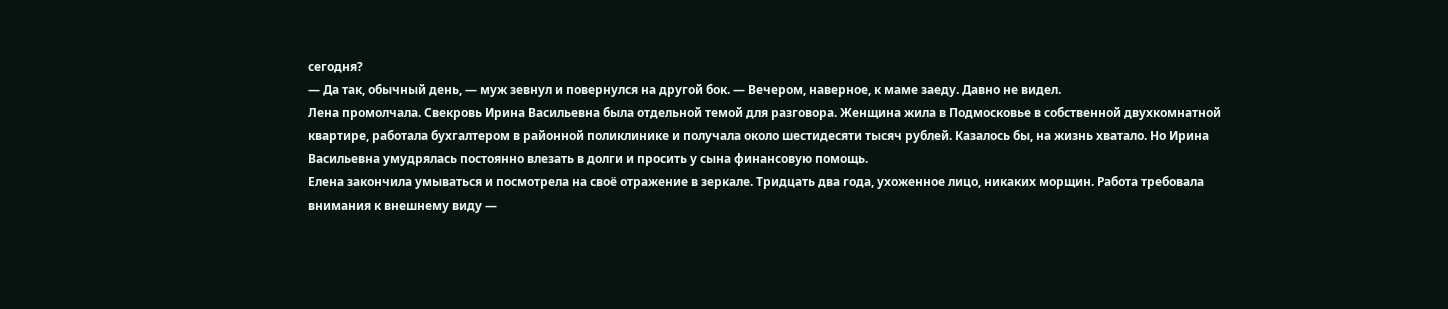сегодня?
— Да так, обычный день, — муж зевнул и повернулся на другой бок. — Вечером, наверное, к маме заеду. Давно не видел.
Лена промолчала. Свекровь Ирина Васильевна была отдельной темой для разговора. Женщина жила в Подмосковье в собственной двухкомнатной квартире, работала бухгалтером в районной поликлинике и получала около шестидесяти тысяч рублей. Казалось бы, на жизнь хватало. Но Ирина Васильевна умудрялась постоянно влезать в долги и просить у сына финансовую помощь.
Елена закончила умываться и посмотрела на своё отражение в зеркале. Тридцать два года, ухоженное лицо, никаких морщин. Работа требовала внимания к внешнему виду —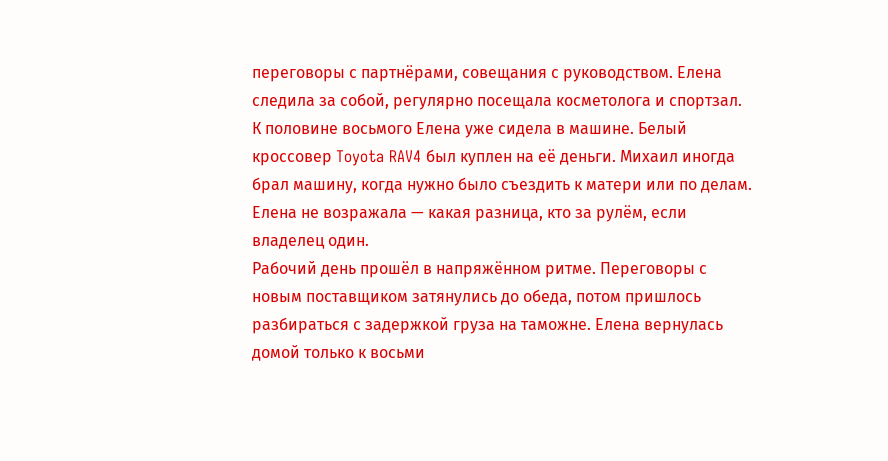переговоры с партнёрами, совещания с руководством. Елена следила за собой, регулярно посещала косметолога и спортзал.
К половине восьмого Елена уже сидела в машине. Белый кроссовер Toyota RAV4 был куплен на её деньги. Михаил иногда брал машину, когда нужно было съездить к матери или по делам. Елена не возражала — какая разница, кто за рулём, если владелец один.
Рабочий день прошёл в напряжённом ритме. Переговоры с новым поставщиком затянулись до обеда, потом пришлось разбираться с задержкой груза на таможне. Елена вернулась домой только к восьми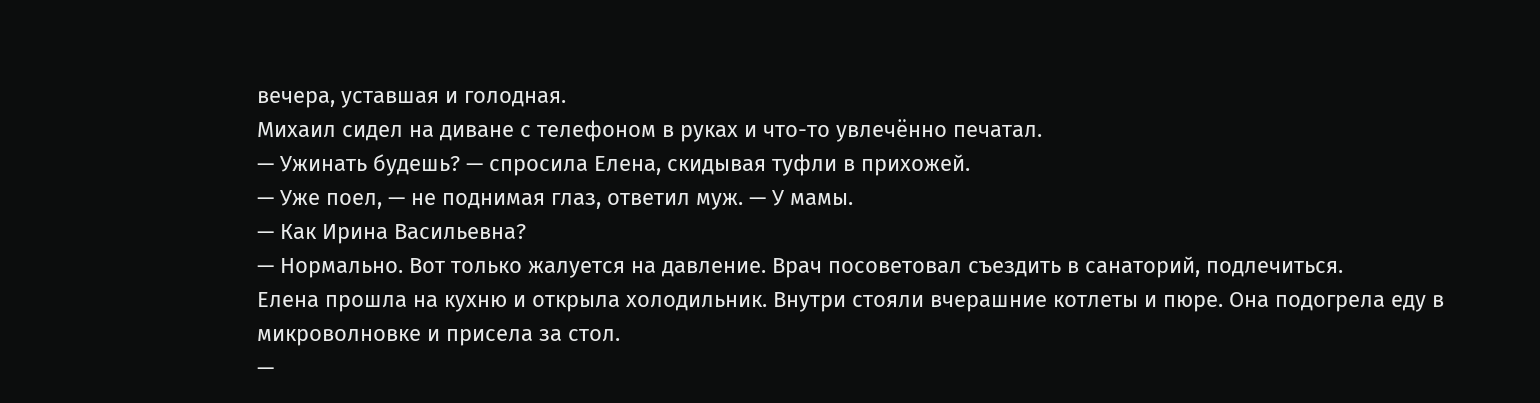вечера, уставшая и голодная.
Михаил сидел на диване с телефоном в руках и что-то увлечённо печатал.
— Ужинать будешь? — спросила Елена, скидывая туфли в прихожей.
— Уже поел, — не поднимая глаз, ответил муж. — У мамы.
— Как Ирина Васильевна?
— Нормально. Вот только жалуется на давление. Врач посоветовал съездить в санаторий, подлечиться.
Елена прошла на кухню и открыла холодильник. Внутри стояли вчерашние котлеты и пюре. Она подогрела еду в микроволновке и присела за стол.
—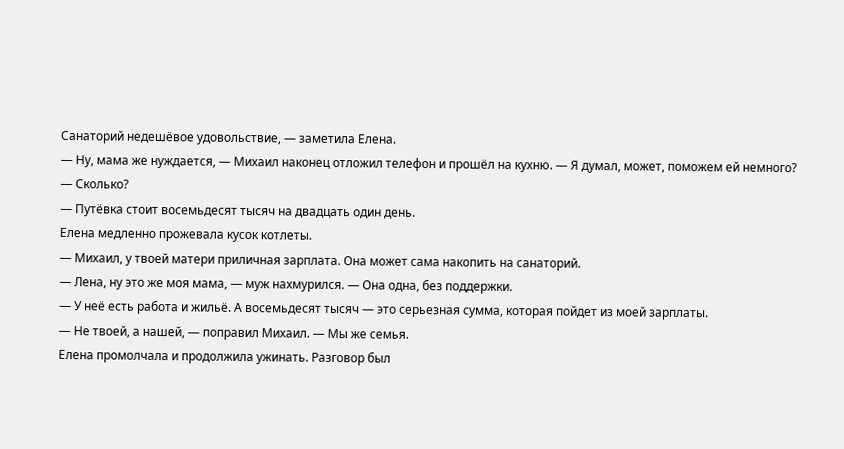Санаторий недешёвое удовольствие, — заметила Елена.
— Ну, мама же нуждается, — Михаил наконец отложил телефон и прошёл на кухню. — Я думал, может, поможем ей немного?
— Сколько?
— Путёвка стоит восемьдесят тысяч на двадцать один день.
Елена медленно прожевала кусок котлеты.
— Михаил, у твоей матери приличная зарплата. Она может сама накопить на санаторий.
— Лена, ну это же моя мама, — муж нахмурился. — Она одна, без поддержки.
— У неё есть работа и жильё. А восемьдесят тысяч — это серьезная сумма, которая пойдет из моей зарплаты.
— Не твоей, а нашей, — поправил Михаил. — Мы же семья.
Елена промолчала и продолжила ужинать. Разговор был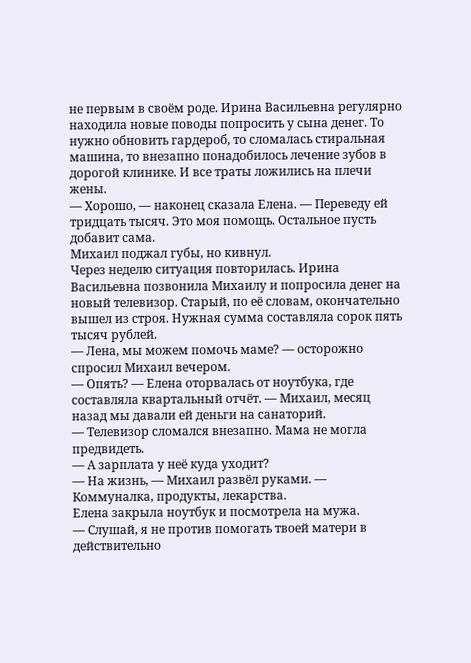не первым в своём роде. Ирина Васильевна регулярно находила новые поводы попросить у сына денег. То нужно обновить гардероб, то сломалась стиральная машина, то внезапно понадобилось лечение зубов в дорогой клинике. И все траты ложились на плечи жены.
— Хорошо, — наконец сказала Елена. — Переведу ей тридцать тысяч. Это моя помощь. Остальное пусть добавит сама.
Михаил поджал губы, но кивнул.
Через неделю ситуация повторилась. Ирина Васильевна позвонила Михаилу и попросила денег на новый телевизор. Старый, по её словам, окончательно вышел из строя. Нужная сумма составляла сорок пять тысяч рублей.
— Лена, мы можем помочь маме? — осторожно спросил Михаил вечером.
— Опять? — Елена оторвалась от ноутбука, где составляла квартальный отчёт. — Михаил, месяц назад мы давали ей деньги на санаторий.
— Телевизор сломался внезапно. Мама не могла предвидеть.
— А зарплата у неё куда уходит?
— На жизнь, — Михаил развёл руками. — Коммуналка, продукты, лекарства.
Елена закрыла ноутбук и посмотрела на мужа.
— Слушай, я не против помогать твоей матери в действительно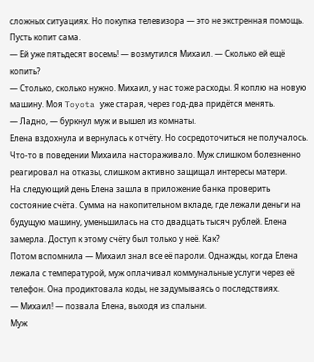сложных ситуациях. Но покупка телевизора — это не экстренная помощь. Пусть копит сама.
— Ей уже пятьдесят восемь! — возмутился Михаил. — Сколько ей ещё копить?
— Столько, сколько нужно. Михаил, у нас тоже расходы. Я коплю на новую машину. Моя Toyota уже старая, через год-два придётся менять.
— Ладно, — буркнул муж и вышел из комнаты.
Елена вздохнула и вернулась к отчёту. Но сосредоточиться не получалось. Что-то в поведении Михаила настораживало. Муж слишком болезненно реагировал на отказы, слишком активно защищал интересы матери.
На следующий день Елена зашла в приложение банка проверить состояние счёта. Сумма на накопительном вкладе, где лежали деньги на будущую машину, уменьшилась на сто двадцать тысяч рублей. Елена замерла. Доступ к этому счёту был только у неё. Как?
Потом вспомнила — Михаил знал все её пароли. Однажды, когда Елена лежала с температурой, муж оплачивал коммунальные услуги через её телефон. Она продиктовала коды, не задумываясь о последствиях.
— Михаил! — позвала Елена, выходя из спальни.
Муж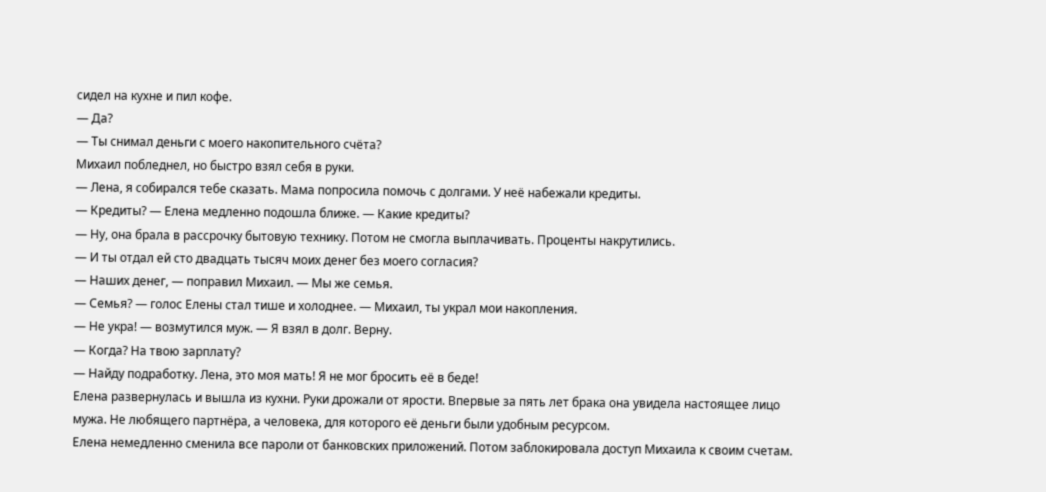сидел на кухне и пил кофе.
— Да?
— Ты снимал деньги с моего накопительного счёта?
Михаил побледнел, но быстро взял себя в руки.
— Лена, я собирался тебе сказать. Мама попросила помочь с долгами. У неё набежали кредиты.
— Кредиты? — Елена медленно подошла ближе. — Какие кредиты?
— Ну, она брала в рассрочку бытовую технику. Потом не смогла выплачивать. Проценты накрутились.
— И ты отдал ей сто двадцать тысяч моих денег без моего согласия?
— Наших денег, — поправил Михаил. — Мы же семья.
— Семья? — голос Елены стал тише и холоднее. — Михаил, ты украл мои накопления.
— Не укра! — возмутился муж. — Я взял в долг. Верну.
— Когда? На твою зарплату?
— Найду подработку. Лена, это моя мать! Я не мог бросить её в беде!
Елена развернулась и вышла из кухни. Руки дрожали от ярости. Впервые за пять лет брака она увидела настоящее лицо мужа. Не любящего партнёра, а человека, для которого её деньги были удобным ресурсом.
Елена немедленно сменила все пароли от банковских приложений. Потом заблокировала доступ Михаила к своим счетам.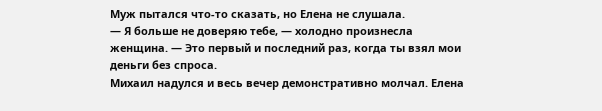Муж пытался что-то сказать, но Елена не слушала.
— Я больше не доверяю тебе, — холодно произнесла женщина. — Это первый и последний раз, когда ты взял мои деньги без спроса.
Михаил надулся и весь вечер демонстративно молчал. Елена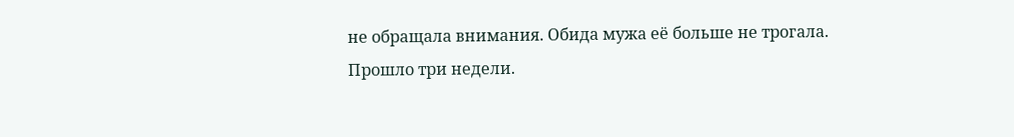не обращала внимания. Обида мужа её больше не трогала.
Прошло три недели.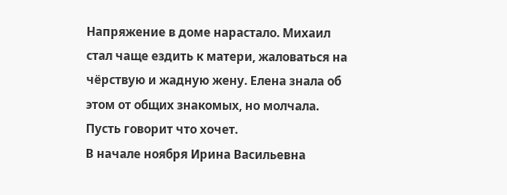Напряжение в доме нарастало. Михаил стал чаще ездить к матери, жаловаться на чёрствую и жадную жену. Елена знала об этом от общих знакомых, но молчала. Пусть говорит что хочет.
В начале ноября Ирина Васильевна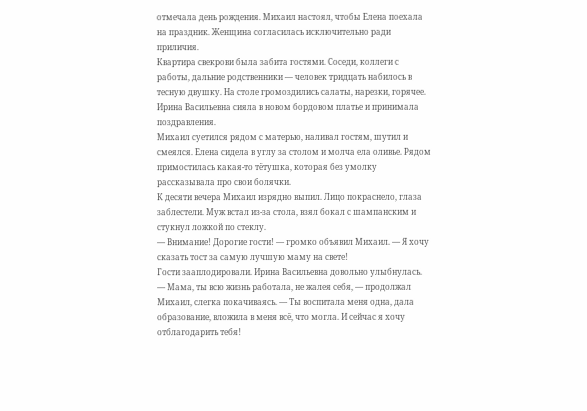отмечала день рождения. Михаил настоял, чтобы Елена поехала на праздник. Женщина согласилась исключительно ради приличия.
Квартира свекрови была забита гостями. Соседи, коллеги с работы, дальние родственники — человек тридцать набилось в тесную двушку. На столе громоздились салаты, нарезки, горячее. Ирина Васильевна сияла в новом бордовом платье и принимала поздравления.
Михаил суетился рядом с матерью, наливал гостям, шутил и смеялся. Елена сидела в углу за столом и молча ела оливье. Рядом примостилась какая-то тётушка, которая без умолку рассказывала про свои болячки.
К десяти вечера Михаил изрядно выпил. Лицо покраснело, глаза заблестели. Муж встал из-за стола, взял бокал с шампанским и стукнул ложкой по стеклу.
— Внимание! Дорогие гости! — громко объявил Михаил. — Я хочу сказать тост за самую лучшую маму на свете!
Гости зааплодировали. Ирина Васильевна довольно улыбнулась.
— Мама, ты всю жизнь работала, не жалея себя, — продолжал Михаил, слегка покачиваясь. — Ты воспитала меня одна, дала образование, вложила в меня всё, что могла. И сейчас я хочу отблагодарить тебя!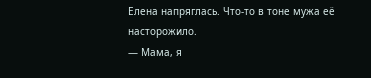Елена напряглась. Что-то в тоне мужа её насторожило.
— Мама, я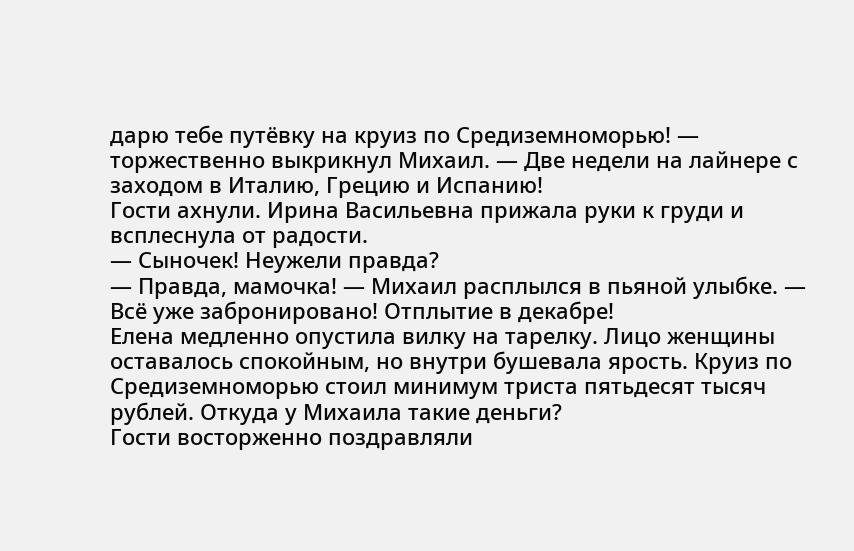дарю тебе путёвку на круиз по Средиземноморью! — торжественно выкрикнул Михаил. — Две недели на лайнере с заходом в Италию, Грецию и Испанию!
Гости ахнули. Ирина Васильевна прижала руки к груди и всплеснула от радости.
— Сыночек! Неужели правда?
— Правда, мамочка! — Михаил расплылся в пьяной улыбке. — Всё уже забронировано! Отплытие в декабре!
Елена медленно опустила вилку на тарелку. Лицо женщины оставалось спокойным, но внутри бушевала ярость. Круиз по Средиземноморью стоил минимум триста пятьдесят тысяч рублей. Откуда у Михаила такие деньги?
Гости восторженно поздравляли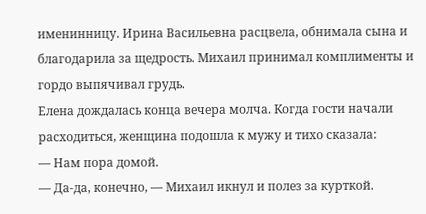именинницу. Ирина Васильевна расцвела, обнимала сына и благодарила за щедрость. Михаил принимал комплименты и гордо выпячивал грудь.
Елена дождалась конца вечера молча. Когда гости начали расходиться, женщина подошла к мужу и тихо сказала:
— Нам пора домой.
— Да-да, конечно, — Михаил икнул и полез за курткой.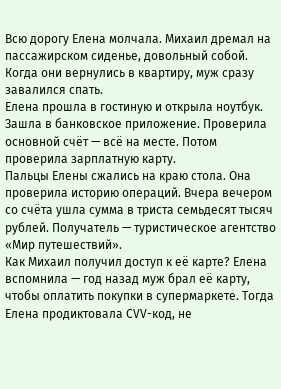Всю дорогу Елена молчала. Михаил дремал на пассажирском сиденье, довольный собой. Когда они вернулись в квартиру, муж сразу завалился спать.
Елена прошла в гостиную и открыла ноутбук. Зашла в банковское приложение. Проверила основной счёт — всё на месте. Потом проверила зарплатную карту.
Пальцы Елены сжались на краю стола. Она проверила историю операций. Вчера вечером со счёта ушла сумма в триста семьдесят тысяч рублей. Получатель — туристическое агентство «Мир путешествий».
Как Михаил получил доступ к еë карте? Елена вспомнила — год назад муж брал её карту, чтобы оплатить покупки в супермаркете. Тогда Елена продиктовала CVV-код, не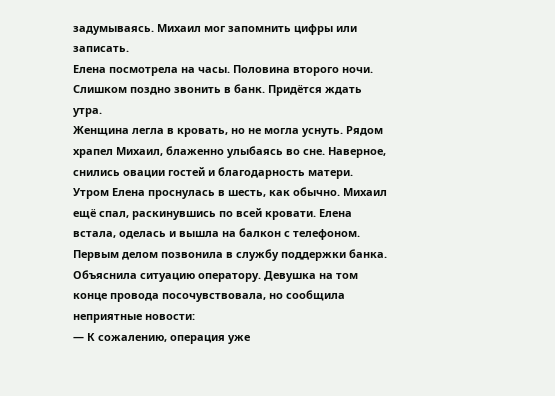задумываясь. Михаил мог запомнить цифры или записать.
Елена посмотрела на часы. Половина второго ночи. Слишком поздно звонить в банк. Придётся ждать утра.
Женщина легла в кровать, но не могла уснуть. Рядом храпел Михаил, блаженно улыбаясь во сне. Наверное, снились овации гостей и благодарность матери.
Утром Елена проснулась в шесть, как обычно. Михаил ещё спал, раскинувшись по всей кровати. Елена встала, оделась и вышла на балкон с телефоном.
Первым делом позвонила в службу поддержки банка. Объяснила ситуацию оператору. Девушка на том конце провода посочувствовала, но сообщила неприятные новости:
— К сожалению, операция уже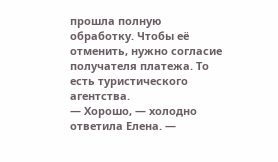прошла полную обработку. Чтобы её отменить, нужно согласие получателя платежа. То есть туристического агентства.
— Хорошо, — холодно ответила Елена. —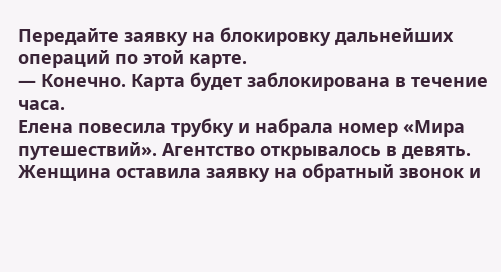Передайте заявку на блокировку дальнейших операций по этой карте.
— Конечно. Карта будет заблокирована в течение часа.
Елена повесила трубку и набрала номер «Мира путешествий». Агентство открывалось в девять. Женщина оставила заявку на обратный звонок и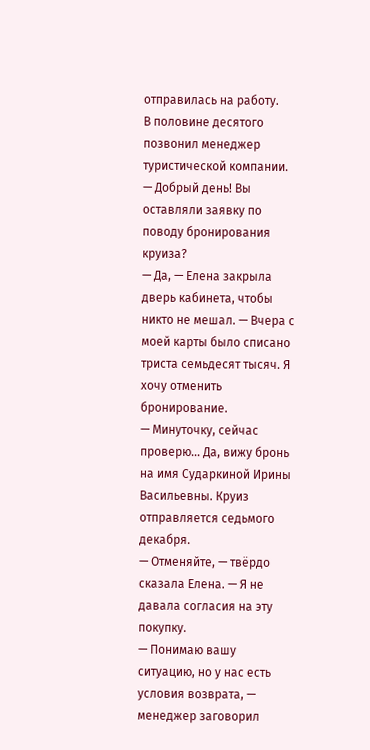отправилась на работу.
В половине десятого позвонил менеджер туристической компании.
— Добрый день! Вы оставляли заявку по поводу бронирования круиза?
— Да, — Елена закрыла дверь кабинета, чтобы никто не мешал. — Вчера с моей карты было списано триста семьдесят тысяч. Я хочу отменить бронирование.
— Минуточку, сейчас проверю… Да, вижу бронь на имя Сударкиной Ирины Васильевны. Круиз отправляется седьмого декабря.
— Отменяйте, — твёрдо сказала Елена. — Я не давала согласия на эту покупку.
— Понимаю вашу ситуацию, но у нас есть условия возврата, — менеджер заговорил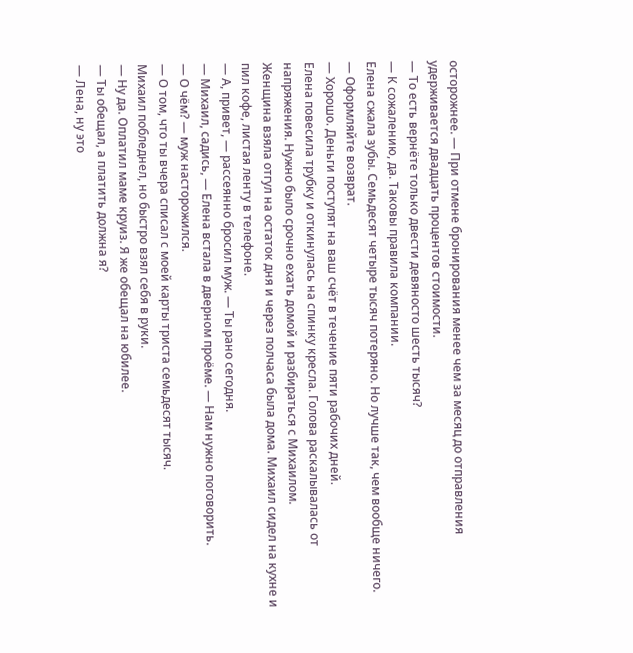осторожнее. — При отмене бронирования менее чем за месяц до отправления удерживается двадцать процентов стоимости.
— То есть вернёте только двести девяносто шесть тысяч?
— К сожалению, да. Таковы правила компании.
Елена сжала зубы. Семьдесят четыре тысяч потеряно. Но лучше так, чем вообще ничего.
— Оформляйте возврат.
— Хорошо. Деньги поступят на ваш счёт в течение пяти рабочих дней.
Елена повесила трубку и откинулась на спинку кресла. Голова раскалывалась от напряжения. Нужно было срочно ехать домой и разбираться с Михаилом.
Женщина взяла отгул на остаток дня и через полчаса была дома. Михаил сидел на кухне и пил кофе, листая ленту в телефоне.
— А, привет, — рассеянно бросил муж. — Ты рано сегодня.
— Михаил, садись, — Елена встала в дверном проёме. — Нам нужно поговорить.
— О чём? — муж насторожился.
— О том, что ты вчера списал с моей карты триста семьдесят тысяч.
Михаил побледнел, но быстро взял себя в руки.
— Ну да. Оплатил маме круиз. Я же обещал на юбилее.
— Ты обещал, а платить должна я?
— Лена, ну это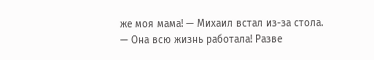же моя мама! — Михаил встал из-за стола. — Она всю жизнь работала! Разве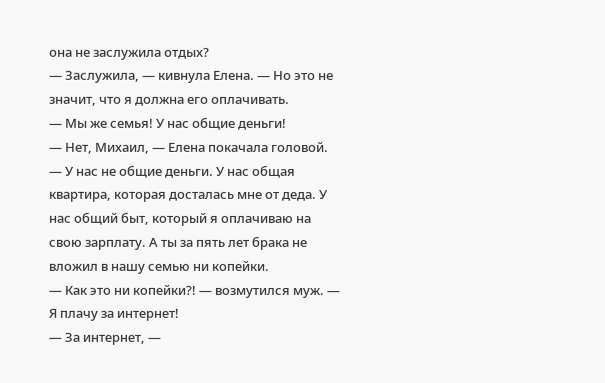она не заслужила отдых?
— Заслужила, — кивнула Елена. — Но это не значит, что я должна его оплачивать.
— Мы же семья! У нас общие деньги!
— Нет, Михаил, — Елена покачала головой. — У нас не общие деньги. У нас общая квартира, которая досталась мне от деда. У нас общий быт, который я оплачиваю на свою зарплату. А ты за пять лет брака не вложил в нашу семью ни копейки.
— Как это ни копейки?! — возмутился муж. — Я плачу за интернет!
— За интернет, —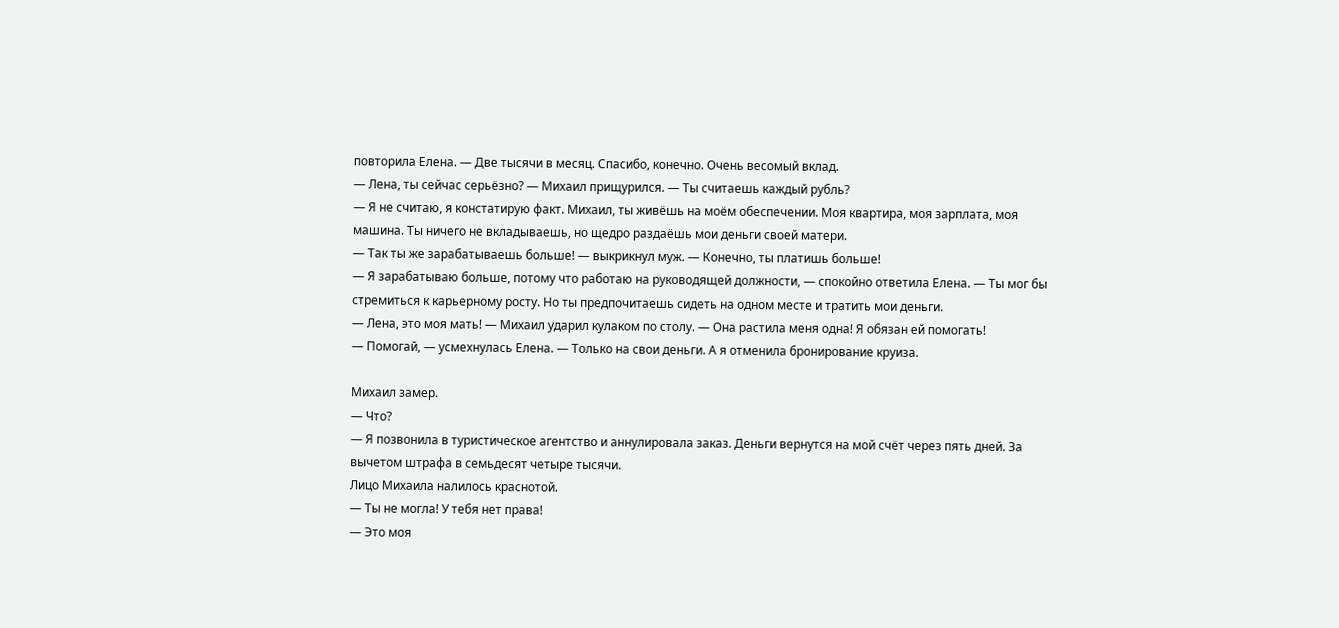повторила Елена. — Две тысячи в месяц. Спасибо, конечно. Очень весомый вклад.
— Лена, ты сейчас серьёзно? — Михаил прищурился. — Ты считаешь каждый рубль?
— Я не считаю, я констатирую факт. Михаил, ты живёшь на моём обеспечении. Моя квартира, моя зарплата, моя машина. Ты ничего не вкладываешь, но щедро раздаёшь мои деньги своей матери.
— Так ты же зарабатываешь больше! — выкрикнул муж. — Конечно, ты платишь больше!
— Я зарабатываю больше, потому что работаю на руководящей должности, — спокойно ответила Елена. — Ты мог бы стремиться к карьерному росту. Но ты предпочитаешь сидеть на одном месте и тратить мои деньги.
— Лена, это моя мать! — Михаил ударил кулаком по столу. — Она растила меня одна! Я обязан ей помогать!
— Помогай, — усмехнулась Елена. — Только на свои деньги. А я отменила бронирование круиза.

Михаил замер.
— Что?
— Я позвонила в туристическое агентство и аннулировала заказ. Деньги вернутся на мой счёт через пять дней. За вычетом штрафа в семьдесят четыре тысячи.
Лицо Михаила налилось краснотой.
— Ты не могла! У тебя нет права!
— Это моя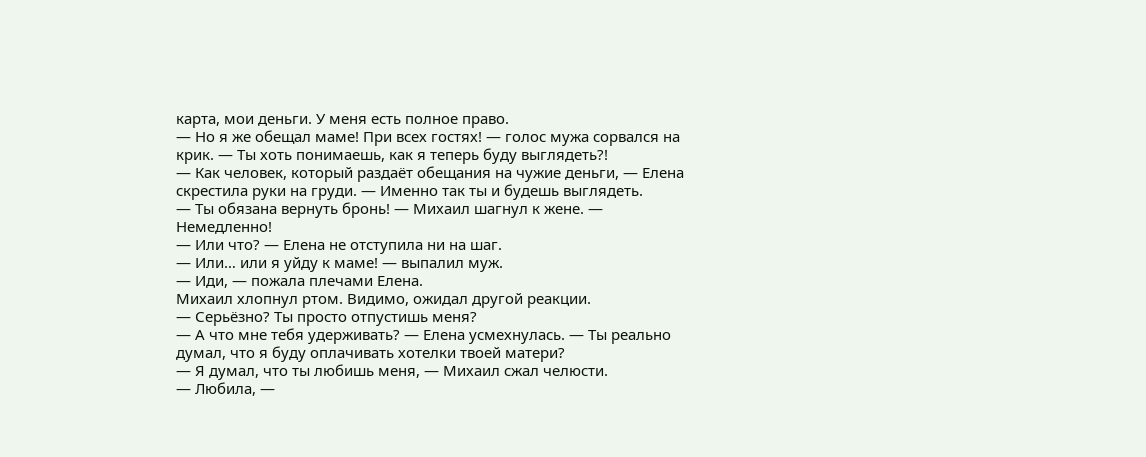карта, мои деньги. У меня есть полное право.
— Но я же обещал маме! При всех гостях! — голос мужа сорвался на крик. — Ты хоть понимаешь, как я теперь буду выглядеть?!
— Как человек, который раздаёт обещания на чужие деньги, — Елена скрестила руки на груди. — Именно так ты и будешь выглядеть.
— Ты обязана вернуть бронь! — Михаил шагнул к жене. — Немедленно!
— Или что? — Елена не отступила ни на шаг.
— Или… или я уйду к маме! — выпалил муж.
— Иди, — пожала плечами Елена.
Михаил хлопнул ртом. Видимо, ожидал другой реакции.
— Серьёзно? Ты просто отпустишь меня?
— А что мне тебя удерживать? — Елена усмехнулась. — Ты реально думал, что я буду оплачивать хотелки твоей матери?
— Я думал, что ты любишь меня, — Михаил сжал челюсти.
— Любила, —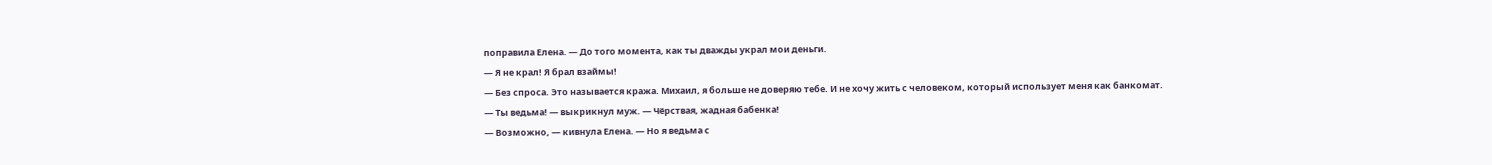поправила Елена. — До того момента, как ты дважды украл мои деньги.
— Я не крал! Я брал взаймы!
— Без спроса. Это называется кража. Михаил, я больше не доверяю тебе. И не хочу жить с человеком, который использует меня как банкомат.
— Ты ведьма! — выкрикнул муж. — Чёрствая, жадная бабенка!
— Возможно, — кивнула Елена. — Но я ведьма с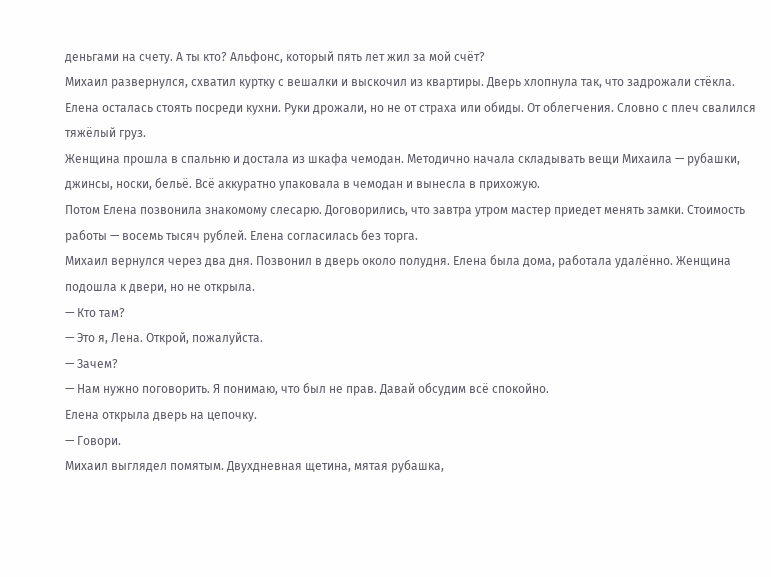деньгами на счету. А ты кто? Альфонс, который пять лет жил за мой счёт?
Михаил развернулся, схватил куртку с вешалки и выскочил из квартиры. Дверь хлопнула так, что задрожали стёкла.
Елена осталась стоять посреди кухни. Руки дрожали, но не от страха или обиды. От облегчения. Словно с плеч свалился тяжёлый груз.
Женщина прошла в спальню и достала из шкафа чемодан. Методично начала складывать вещи Михаила — рубашки, джинсы, носки, бельё. Всё аккуратно упаковала в чемодан и вынесла в прихожую.
Потом Елена позвонила знакомому слесарю. Договорились, что завтра утром мастер приедет менять замки. Стоимость работы — восемь тысяч рублей. Елена согласилась без торга.
Михаил вернулся через два дня. Позвонил в дверь около полудня. Елена была дома, работала удалённо. Женщина подошла к двери, но не открыла.
— Кто там?
— Это я, Лена. Открой, пожалуйста.
— Зачем?
— Нам нужно поговорить. Я понимаю, что был не прав. Давай обсудим всё спокойно.
Елена открыла дверь на цепочку.
— Говори.
Михаил выглядел помятым. Двухдневная щетина, мятая рубашка,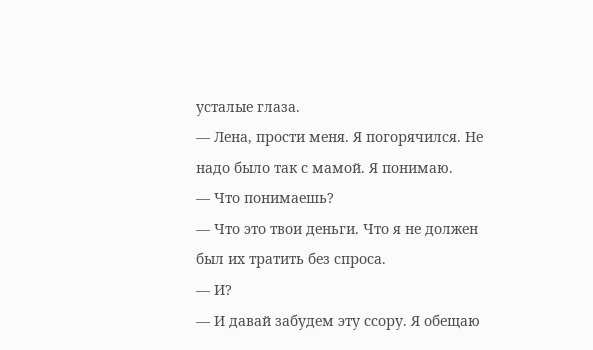усталые глаза.
— Лена, прости меня. Я погорячился. Не надо было так с мамой. Я понимаю.
— Что понимаешь?
— Что это твои деньги. Что я не должен был их тратить без спроса.
— И?
— И давай забудем эту ссору. Я обещаю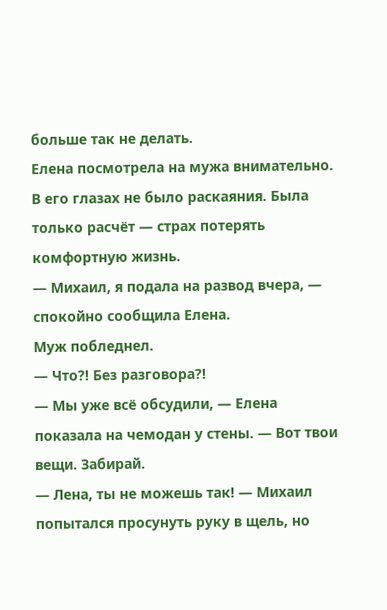больше так не делать.
Елена посмотрела на мужа внимательно. В его глазах не было раскаяния. Была только расчёт — страх потерять комфортную жизнь.
— Михаил, я подала на развод вчера, — спокойно сообщила Елена.
Муж побледнел.
— Что?! Без разговора?!
— Мы уже всё обсудили, — Елена показала на чемодан у стены. — Вот твои вещи. Забирай.
— Лена, ты не можешь так! — Михаил попытался просунуть руку в щель, но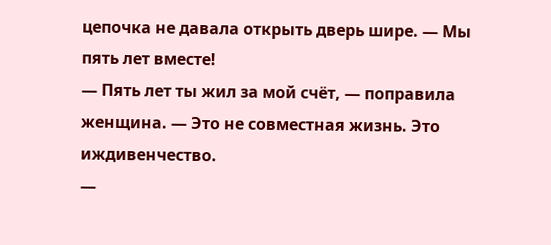цепочка не давала открыть дверь шире. — Мы пять лет вместе!
— Пять лет ты жил за мой счёт, — поправила женщина. — Это не совместная жизнь. Это иждивенчество.
—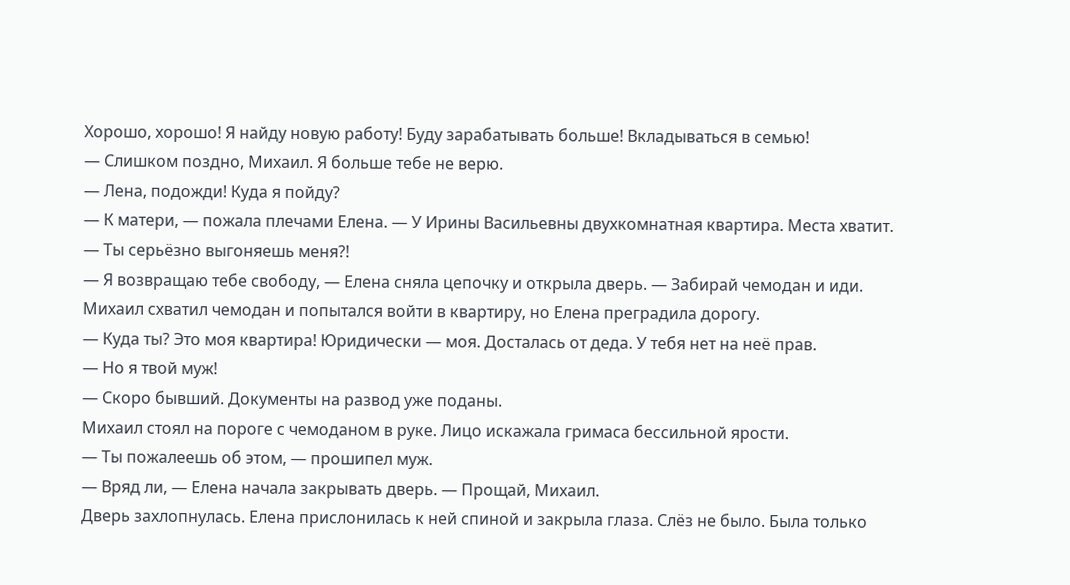Хорошо, хорошо! Я найду новую работу! Буду зарабатывать больше! Вкладываться в семью!
— Слишком поздно, Михаил. Я больше тебе не верю.
— Лена, подожди! Куда я пойду?
— К матери, — пожала плечами Елена. — У Ирины Васильевны двухкомнатная квартира. Места хватит.
— Ты серьёзно выгоняешь меня?!
— Я возвращаю тебе свободу, — Елена сняла цепочку и открыла дверь. — Забирай чемодан и иди.
Михаил схватил чемодан и попытался войти в квартиру, но Елена преградила дорогу.
— Куда ты? Это моя квартира! Юридически — моя. Досталась от деда. У тебя нет на неё прав.
— Но я твой муж!
— Скоро бывший. Документы на развод уже поданы.
Михаил стоял на пороге с чемоданом в руке. Лицо искажала гримаса бессильной ярости.
— Ты пожалеешь об этом, — прошипел муж.
— Вряд ли, — Елена начала закрывать дверь. — Прощай, Михаил.
Дверь захлопнулась. Елена прислонилась к ней спиной и закрыла глаза. Слёз не было. Была только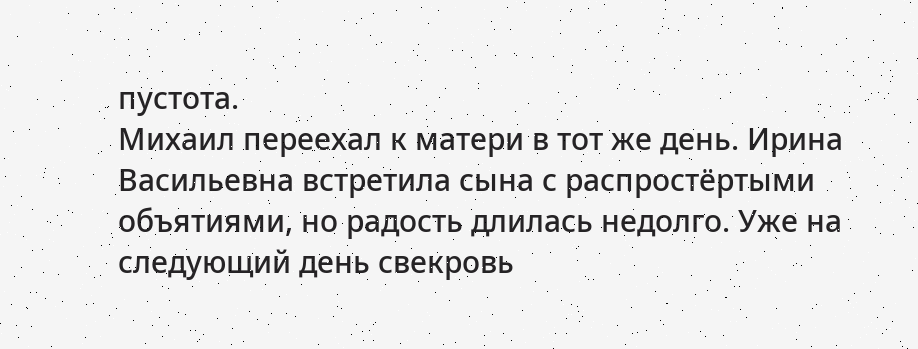пустота.
Михаил переехал к матери в тот же день. Ирина Васильевна встретила сына с распростёртыми объятиями, но радость длилась недолго. Уже на следующий день свекровь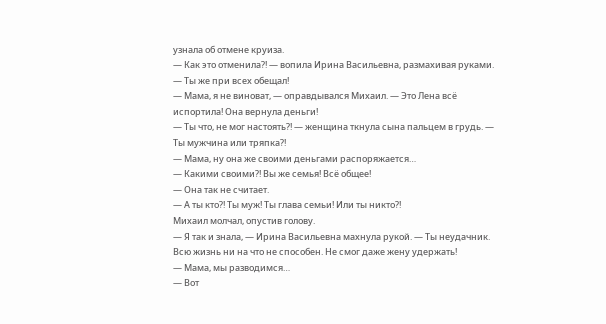узнала об отмене круиза.
— Как это отменила?! — вопила Ирина Васильевна, размахивая руками. — Ты же при всех обещал!
— Мама, я не виноват, — оправдывался Михаил. — Это Лена всё испортила! Она вернула деньги!
— Ты что, не мог настоять?! — женщина ткнула сына пальцем в грудь. — Ты мужчина или тряпка?!
— Мама, ну она же своими деньгами распоряжается…
— Какими своими?! Вы же семья! Всё общее!
— Она так не считает.
— А ты кто?! Ты муж! Ты глава семьи! Или ты никто?!
Михаил молчал, опустив голову.
— Я так и знала, — Ирина Васильевна махнула рукой. — Ты неудачник. Всю жизнь ни на что не способен. Не смог даже жену удержать!
— Мама, мы разводимся…
— Вот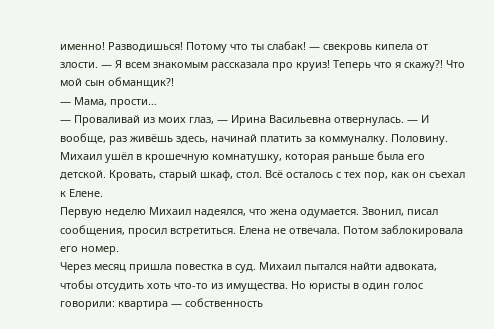именно! Разводишься! Потому что ты слабак! — свекровь кипела от злости. — Я всем знакомым рассказала про круиз! Теперь что я скажу?! Что мой сын обманщик?!
— Мама, прости…
— Проваливай из моих глаз, — Ирина Васильевна отвернулась. — И вообще, раз живёшь здесь, начинай платить за коммуналку. Половину.
Михаил ушёл в крошечную комнатушку, которая раньше была его детской. Кровать, старый шкаф, стол. Всё осталось с тех пор, как он съехал к Елене.
Первую неделю Михаил надеялся, что жена одумается. Звонил, писал сообщения, просил встретиться. Елена не отвечала. Потом заблокировала его номер.
Через месяц пришла повестка в суд. Михаил пытался найти адвоката, чтобы отсудить хоть что-то из имущества. Но юристы в один голос говорили: квартира — собственность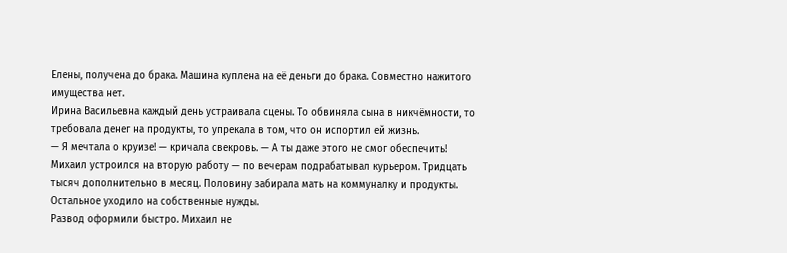Елены, получена до брака. Машина куплена на её деньги до брака. Совместно нажитого имущества нет.
Ирина Васильевна каждый день устраивала сцены. То обвиняла сына в никчёмности, то требовала денег на продукты, то упрекала в том, что он испортил ей жизнь.
— Я мечтала о круизе! — кричала свекровь. — А ты даже этого не смог обеспечить!
Михаил устроился на вторую работу — по вечерам подрабатывал курьером. Тридцать тысяч дополнительно в месяц. Половину забирала мать на коммуналку и продукты. Остальное уходило на собственные нужды.
Развод оформили быстро. Михаил не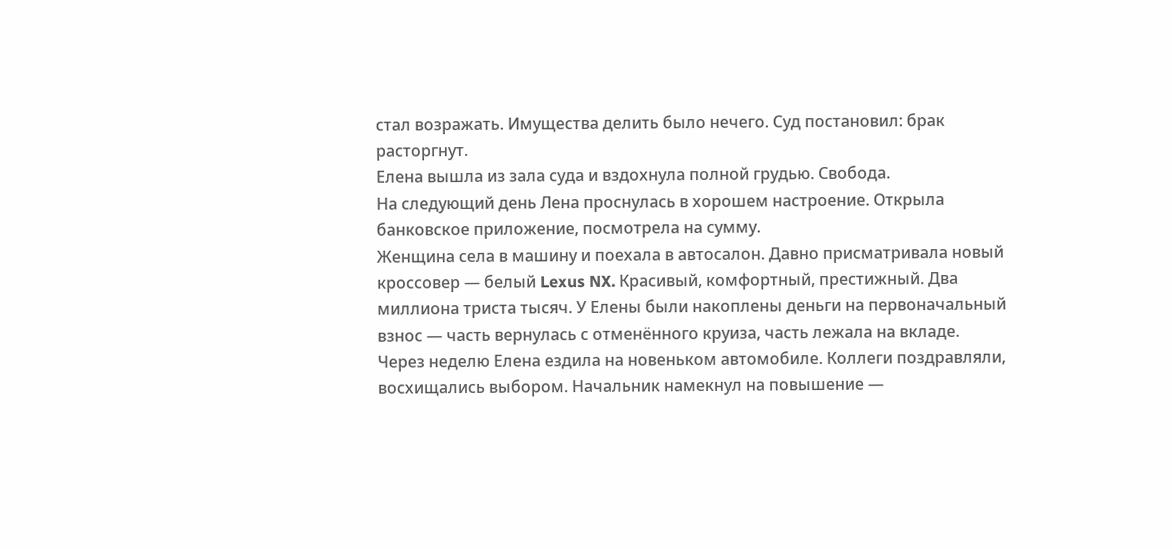стал возражать. Имущества делить было нечего. Суд постановил: брак расторгнут.
Елена вышла из зала суда и вздохнула полной грудью. Свобода.
На следующий день Лена проснулась в хорошем настроение. Открыла банковское приложение, посмотрела на сумму.
Женщина села в машину и поехала в автосалон. Давно присматривала новый кроссовер — белый Lexus NX. Красивый, комфортный, престижный. Два миллиона триста тысяч. У Елены были накоплены деньги на первоначальный взнос — часть вернулась с отменённого круиза, часть лежала на вкладе.
Через неделю Елена ездила на новеньком автомобиле. Коллеги поздравляли, восхищались выбором. Начальник намекнул на повышение —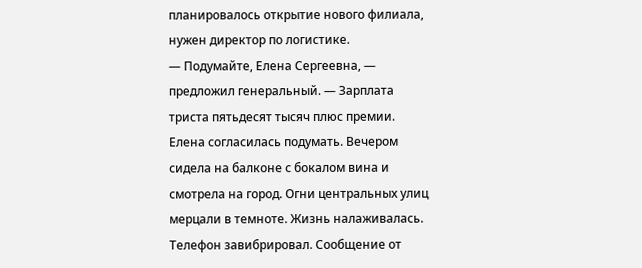планировалось открытие нового филиала, нужен директор по логистике.
— Подумайте, Елена Сергеевна, — предложил генеральный. — Зарплата триста пятьдесят тысяч плюс премии.
Елена согласилась подумать. Вечером сидела на балконе с бокалом вина и смотрела на город. Огни центральных улиц мерцали в темноте. Жизнь налаживалась.
Телефон завибрировал. Сообщение от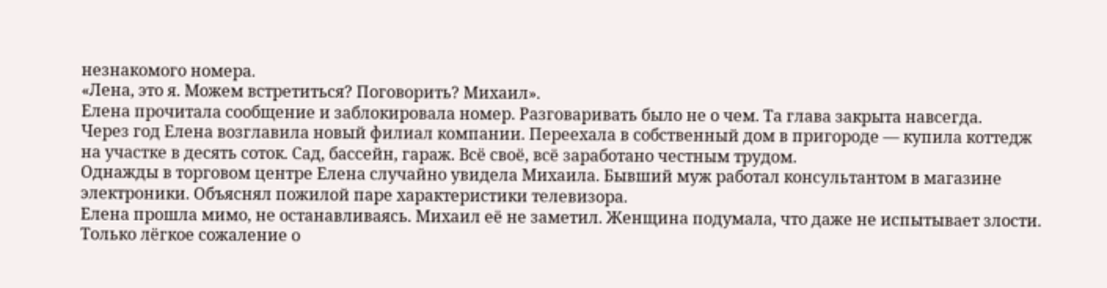незнакомого номера.
«Лена, это я. Можем встретиться? Поговорить? Михаил».
Елена прочитала сообщение и заблокировала номер. Разговаривать было не о чем. Та глава закрыта навсегда.
Через год Елена возглавила новый филиал компании. Переехала в собственный дом в пригороде — купила коттедж на участке в десять соток. Сад, бассейн, гараж. Всё своё, всё заработано честным трудом.
Однажды в торговом центре Елена случайно увидела Михаила. Бывший муж работал консультантом в магазине электроники. Объяснял пожилой паре характеристики телевизора.
Елена прошла мимо, не останавливаясь. Михаил её не заметил. Женщина подумала, что даже не испытывает злости. Только лёгкое сожаление о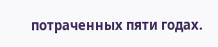потраченных пяти годах.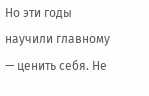Но эти годы научили главному — ценить себя. Не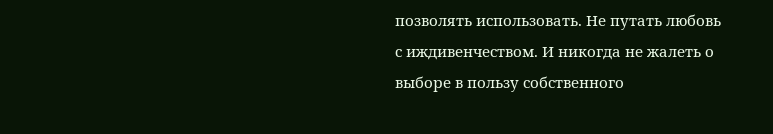позволять использовать. Не путать любовь с иждивенчеством. И никогда не жалеть о выборе в пользу собственного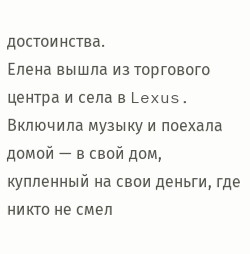достоинства.
Елена вышла из торгового центра и села в Lexus. Включила музыку и поехала домой — в свой дом, купленный на свои деньги, где никто не смел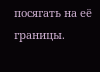посягать на её границы.